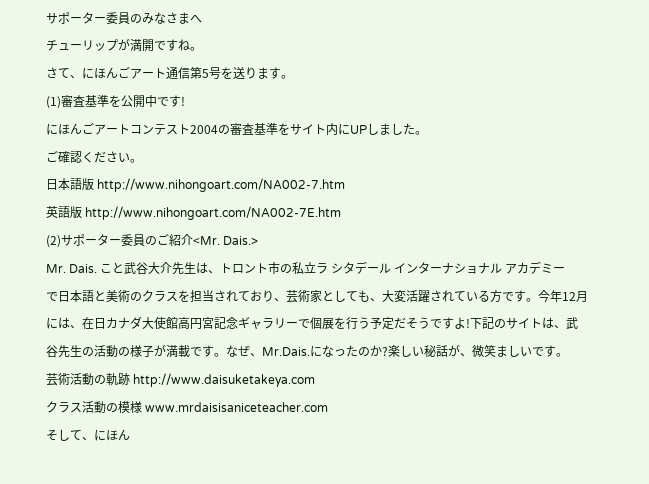サポーター委員のみなさまへ
チューリップが満開ですね。
さて、にほんごアート通信第5号を送ります。
(1)審査基準を公開中です!
にほんごアートコンテスト2004の審査基準をサイト内にUPしました。
ご確認ください。
日本語版 http://www.nihongoart.com/NA002-7.htm
英語版 http://www.nihongoart.com/NA002-7E.htm
(2)サポーター委員のご紹介<Mr. Dais.>
Mr. Dais. こと武谷大介先生は、トロント市の私立ラ シタデール インターナショナル アカデミー
で日本語と美術のクラスを担当されており、芸術家としても、大変活躍されている方です。今年12月
には、在日カナダ大使館高円宮記念ギャラリーで個展を行う予定だそうですよ!下記のサイトは、武
谷先生の活動の様子が満載です。なぜ、Mr.Dais.になったのか?楽しい秘話が、微笑ましいです。
芸術活動の軌跡 http://www.daisuketakeya.com
クラス活動の模様 www.mrdaisisaniceteacher.com
そして、にほん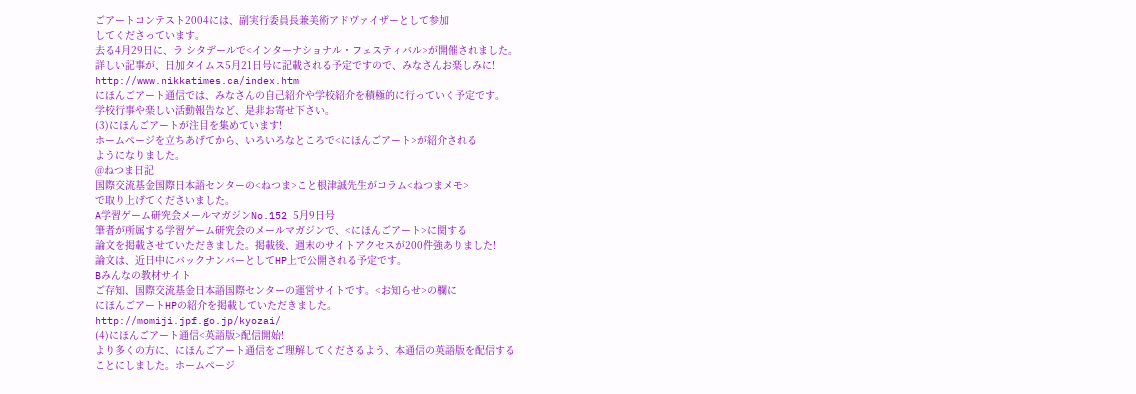ごアートコンテスト2004には、副実行委員長兼美術アドヴァイザーとして参加
してくださっています。
去る4月29日に、ラ シタデールで<インターナショナル・フェスティバル>が開催されました。
詳しい記事が、日加タイムス5月21日号に記載される予定ですので、みなさんお楽しみに!
http://www.nikkatimes.ca/index.htm
にほんごアート通信では、みなさんの自己紹介や学校紹介を積極的に行っていく予定です。
学校行事や楽しい活動報告など、是非お寄せ下さい。
(3)にほんごアートが注目を集めています!
ホームページを立ちあげてから、いろいろなところで<にほんごアート>が紹介される
ようになりました。
@ねつま日記
国際交流基金国際日本語センターの<ねつま>こと根津誠先生がコラム<ねつまメモ>
で取り上げてくださいました。
A学習ゲーム研究会メールマガジンNo.152 5月9日号
筆者が所属する学習ゲーム研究会のメールマガジンで、<にほんごアート>に関する
論文を掲載させていただきました。掲載後、週末のサイトアクセスが200件強ありました!
論文は、近日中にバックナンバーとしてHP上で公開される予定です。
Bみんなの教材サイト
ご存知、国際交流基金日本語国際センターの運営サイトです。<お知らせ>の欄に
にほんごアートHPの紹介を掲載していただきました。
http://momiji.jpf.go.jp/kyozai/
(4)にほんごアート通信<英語版>配信開始!
より多くの方に、にほんごアート通信をご理解してくださるよう、本通信の英語版を配信する
ことにしました。ホームページ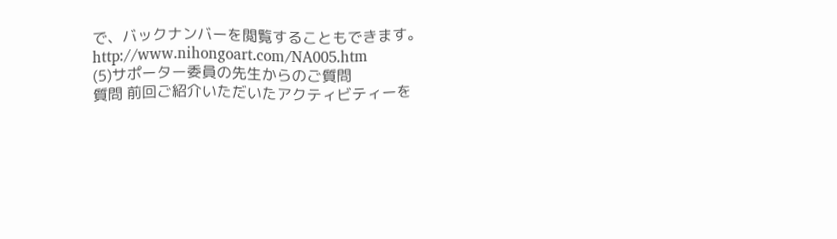で、バックナンバーを閲覧することもできます。
http://www.nihongoart.com/NA005.htm
(5)サポーター委員の先生からのご質問
質問 前回ご紹介いただいたアクティビティーを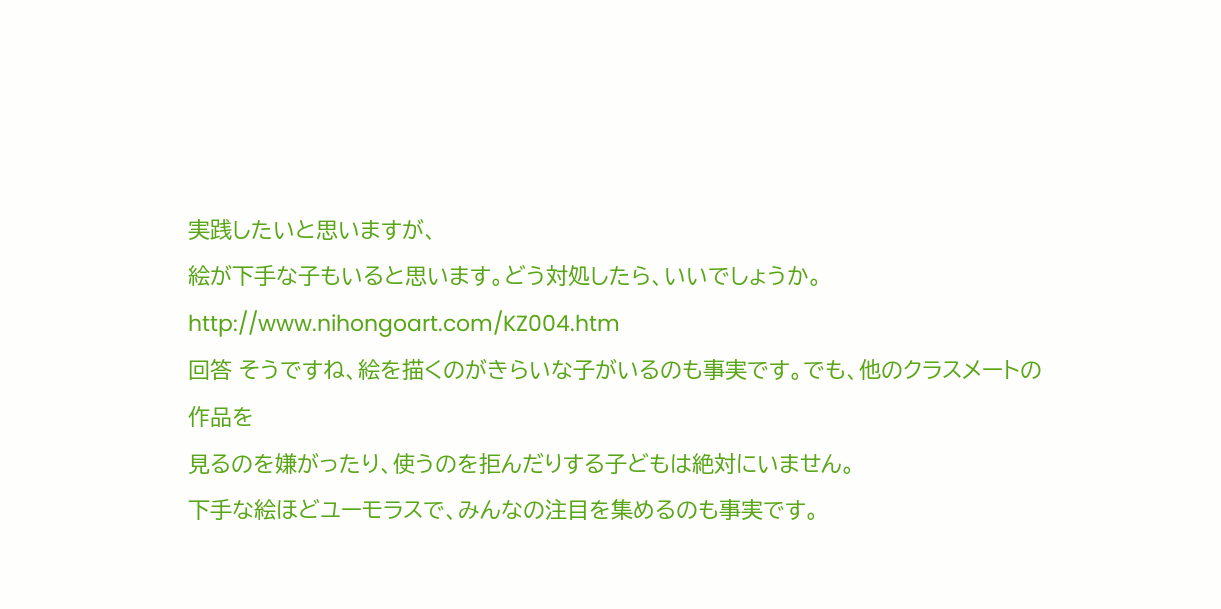実践したいと思いますが、
絵が下手な子もいると思います。どう対処したら、いいでしょうか。
http://www.nihongoart.com/KZ004.htm
回答 そうですね、絵を描くのがきらいな子がいるのも事実です。でも、他のクラスメートの作品を
見るのを嫌がったり、使うのを拒んだりする子どもは絶対にいません。
下手な絵ほどユーモラスで、みんなの注目を集めるのも事実です。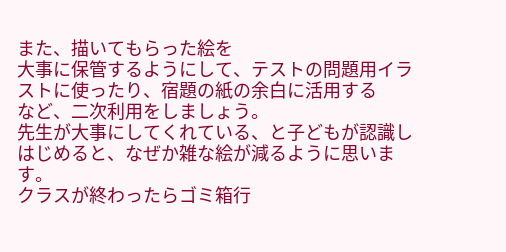また、描いてもらった絵を
大事に保管するようにして、テストの問題用イラストに使ったり、宿題の紙の余白に活用する
など、二次利用をしましょう。
先生が大事にしてくれている、と子どもが認識しはじめると、なぜか雑な絵が減るように思います。
クラスが終わったらゴミ箱行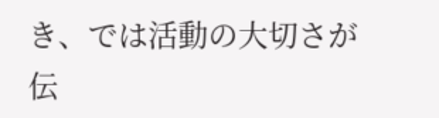き、では活動の大切さが伝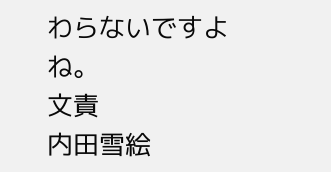わらないですよね。
文責
内田雪絵